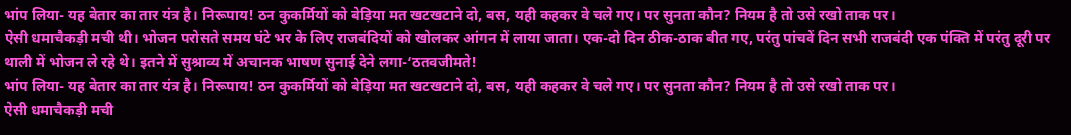भांप लिया- यह बेतार का तार यंत्र है। निरूपाय! ठन कुकर्मियों को बेड़िया मत खटखटाने दो, बस, यही कहकर वे चले गए। पर सुनता कौन? नियम है तो उसे रखो ताक पर।
ऐसी धमाचैकड़ी मची थी। भोजन परोसते समय घंटे भर के लिए राजबंदियों को खोलकर आंगन में लाया जाता। एक-दो दिन ठीक-ठाक बीत गए, परंतु पांचवें दिन सभी राजबंदी एक पंक्ति में परंतु दूरी पर थाली में भोजन ले रहे थे। इतने में सुश्राव्य में अचानक भाषण सुनाई देने लगा-‘ठतवजीमते!
भांप लिया- यह बेतार का तार यंत्र है। निरूपाय! ठन कुकर्मियों को बेड़िया मत खटखटाने दो, बस, यही कहकर वे चले गए। पर सुनता कौन? नियम है तो उसे रखो ताक पर।
ऐसी धमाचैकड़ी मची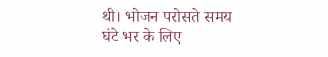थी। भोजन परोसते समय घंटे भर के लिए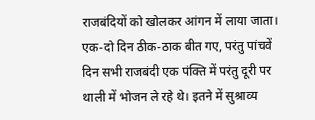राजबंदियों को खोलकर आंगन में लाया जाता। एक-दो दिन ठीक-ठाक बीत गए, परंतु पांचवें दिन सभी राजबंदी एक पंक्ति में परंतु दूरी पर थाली में भोजन ले रहे थे। इतने में सुश्राव्य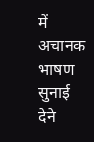में अचानक भाषण सुनाई देने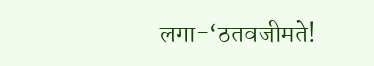लगा-‘ठतवजीमते!